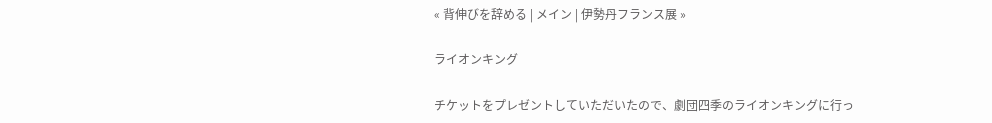« 背伸びを辞める | メイン | 伊勢丹フランス展 »

ライオンキング

チケットをプレゼントしていただいたので、劇団四季のライオンキングに行っ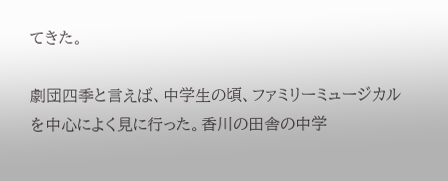てきた。

劇団四季と言えば、中学生の頃、ファミリーミュージカルを中心によく見に行った。香川の田舎の中学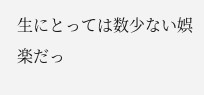生にとっては数少ない娯楽だっ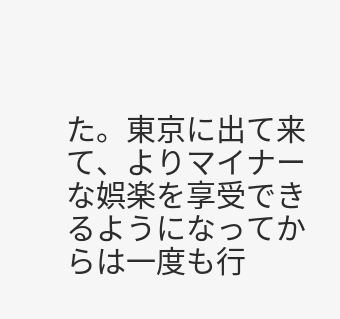た。東京に出て来て、よりマイナーな娯楽を享受できるようになってからは一度も行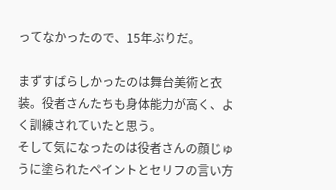ってなかったので、15年ぶりだ。

まずすばらしかったのは舞台美術と衣装。役者さんたちも身体能力が高く、よく訓練されていたと思う。
そして気になったのは役者さんの顔じゅうに塗られたペイントとセリフの言い方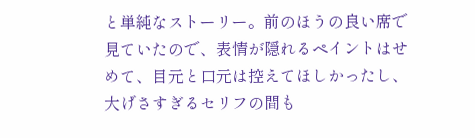と単純なストーリー。前のほうの良い席で見ていたので、表情が隠れるペイントはせめて、目元と口元は控えてほしかったし、大げさすぎるセリフの間も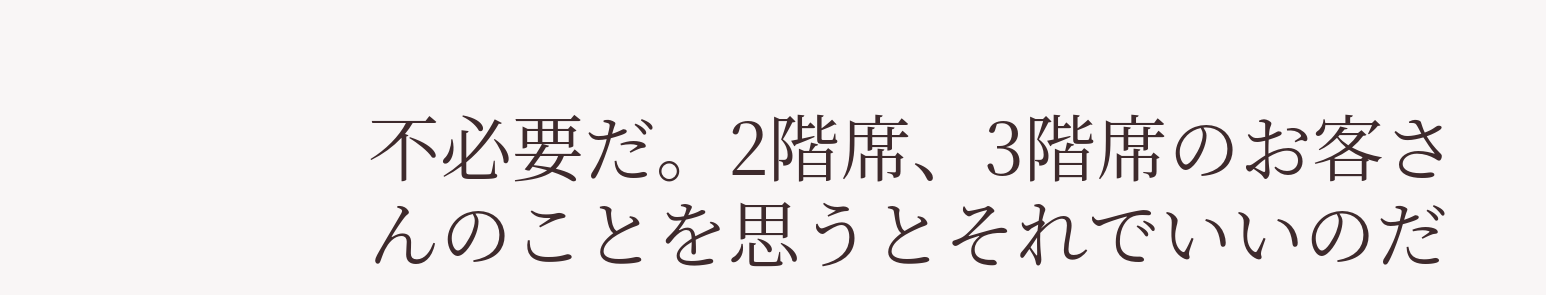不必要だ。2階席、3階席のお客さんのことを思うとそれでいいのだ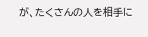が、たくさんの人を相手に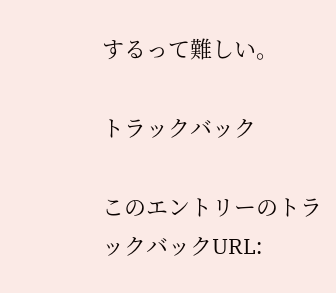するって難しい。

トラックバック

このエントリーのトラックバックURL: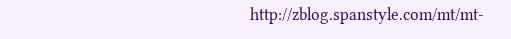http://zblog.spanstyle.com/mt/mt-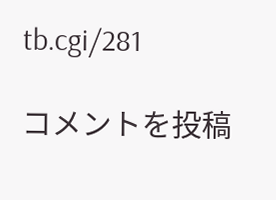tb.cgi/281

コメントを投稿